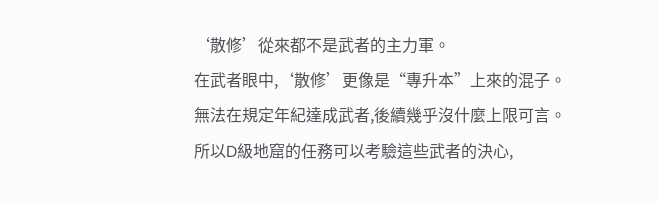‘散修’從來都不是武者的主力軍。
在武者眼中,‘散修’更像是“專升本”上來的混子。
無法在規定年紀達成武者,後續幾乎沒什麼上限可言。
所以D級地窟的任務可以考驗這些武者的決心,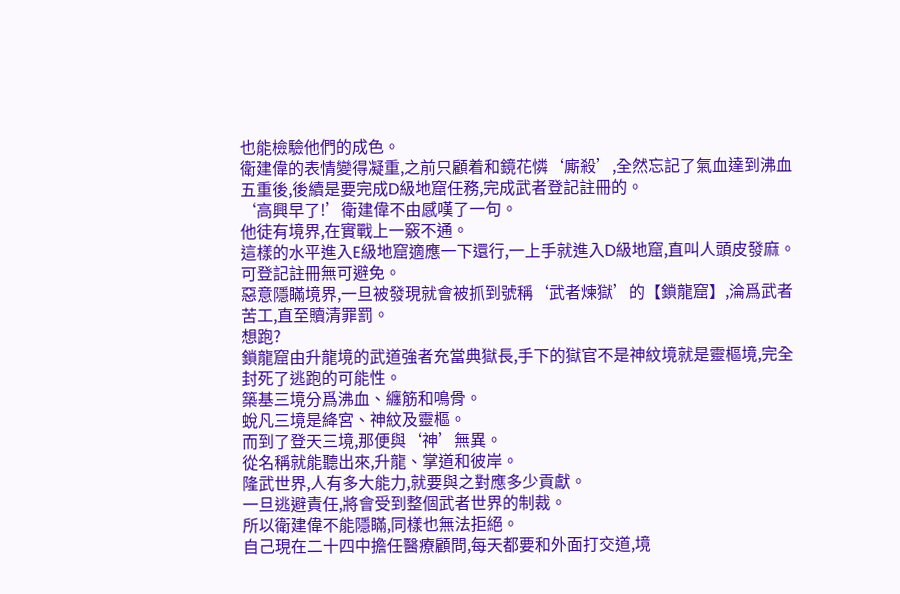也能檢驗他們的成色。
衛建偉的表情變得凝重,之前只顧着和鏡花憐‘廝殺’,全然忘記了氣血達到沸血五重後,後續是要完成D級地窟任務,完成武者登記註冊的。
‘高興早了!’衛建偉不由感嘆了一句。
他徒有境界,在實戰上一竅不通。
這樣的水平進入E級地窟適應一下還行,一上手就進入D級地窟,直叫人頭皮發麻。
可登記註冊無可避免。
惡意隱瞞境界,一旦被發現就會被抓到號稱‘武者煉獄’的【鎖龍窟】,淪爲武者苦工,直至贖清罪罰。
想跑?
鎖龍窟由升龍境的武道強者充當典獄長,手下的獄官不是神紋境就是靈樞境,完全封死了逃跑的可能性。
築基三境分爲沸血、纏筋和鳴骨。
蛻凡三境是絳宮、神紋及靈樞。
而到了登天三境,那便與‘神’無異。
從名稱就能聽出來,升龍、掌道和彼岸。
隆武世界,人有多大能力,就要與之對應多少貢獻。
一旦逃避責任,將會受到整個武者世界的制裁。
所以衛建偉不能隱瞞,同樣也無法拒絕。
自己現在二十四中擔任醫療顧問,每天都要和外面打交道,境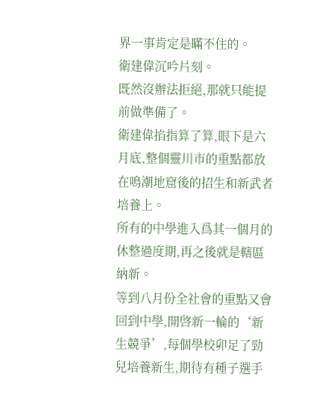界一事肯定是瞞不住的。
衛建偉沉吟片刻。
既然沒辦法拒絕,那就只能提前做準備了。
衛建偉掐指算了算,眼下是六月底,整個靈川市的重點都放在鳴潮地窟後的招生和新武者培養上。
所有的中學進入爲其一個月的休整過度期,再之後就是轄區納新。
等到八月份全社會的重點又會回到中學,開啓新一輪的‘新生競爭’,每個學校卯足了勁兒培養新生,期待有種子選手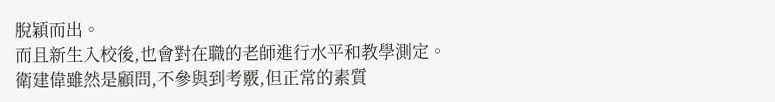脫穎而出。
而且新生入校後,也會對在職的老師進行水平和教學測定。
衛建偉雖然是顧問,不參與到考覈,但正常的素質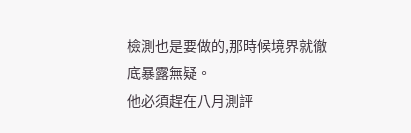檢測也是要做的,那時候境界就徹底暴露無疑。
他必須趕在八月測評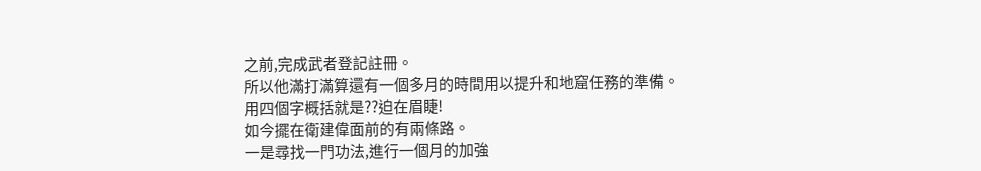之前,完成武者登記註冊。
所以他滿打滿算還有一個多月的時間用以提升和地窟任務的準備。
用四個字概括就是??迫在眉睫!
如今擺在衛建偉面前的有兩條路。
一是尋找一門功法,進行一個月的加強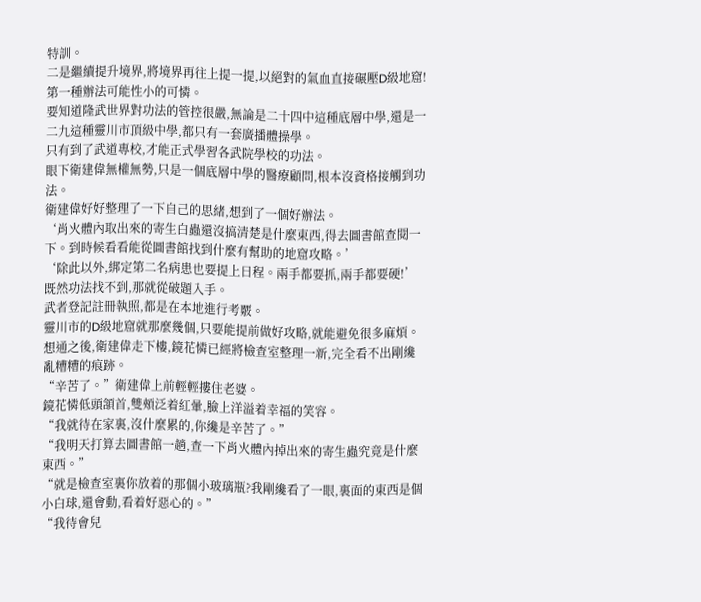特訓。
二是繼續提升境界,將境界再往上提一提,以絕對的氣血直接碾壓D級地窟!
第一種辦法可能性小的可憐。
要知道隆武世界對功法的管控很嚴,無論是二十四中這種底層中學,還是一二九這種靈川市頂級中學,都只有一套廣播體操學。
只有到了武道專校,才能正式學習各武院學校的功法。
眼下衛建偉無權無勢,只是一個底層中學的醫療顧問,根本沒資格接觸到功法。
衛建偉好好整理了一下自己的思緒,想到了一個好辦法。
‘肖火體內取出來的寄生白蟲還沒搞清楚是什麼東西,得去圖書館查閱一下。到時候看看能從圖書館找到什麼有幫助的地窟攻略。’
‘除此以外,綁定第二名病患也要提上日程。兩手都要抓,兩手都要硬!’
既然功法找不到,那就從破題入手。
武者登記註冊執照,都是在本地進行考覈。
靈川市的D級地窟就那麼幾個,只要能提前做好攻略,就能避免很多麻煩。
想通之後,衛建偉走下樓,鏡花憐已經將檢查室整理一新,完全看不出剛纔亂糟糟的痕跡。
“辛苦了。”衛建偉上前輕輕摟住老婆。
鏡花憐低頭頷首,雙頰泛着紅暈,臉上洋溢着幸福的笑容。
“我就待在家裏,沒什麼累的,你纔是辛苦了。”
“我明天打算去圖書館一趟,查一下肖火體內掉出來的寄生蟲究竟是什麼東西。”
“就是檢查室裏你放着的那個小玻璃瓶?我剛纔看了一眼,裏面的東西是個小白球,還會動,看着好惡心的。”
“我待會兒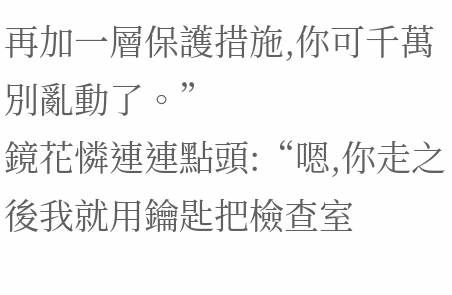再加一層保護措施,你可千萬別亂動了。”
鏡花憐連連點頭:“嗯,你走之後我就用鑰匙把檢查室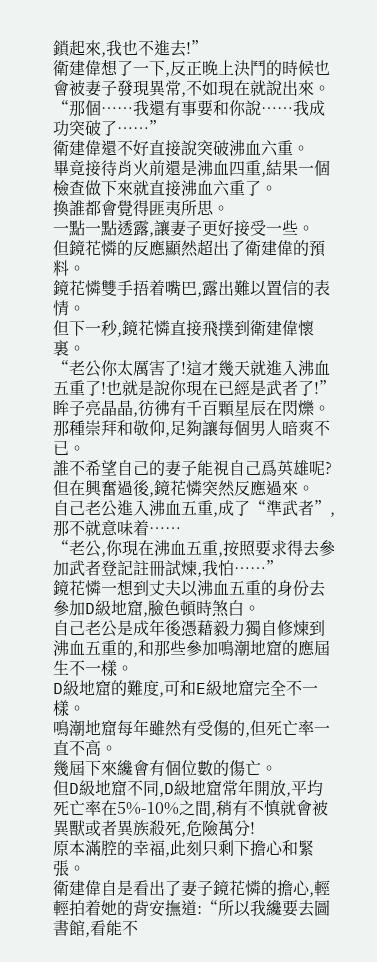鎖起來,我也不進去!”
衛建偉想了一下,反正晚上決鬥的時候也會被妻子發現異常,不如現在就說出來。
“那個……我還有事要和你說……我成功突破了……”
衛建偉還不好直接說突破沸血六重。
畢竟接待肖火前還是沸血四重,結果一個檢查做下來就直接沸血六重了。
換誰都會覺得匪夷所思。
一點一點透露,讓妻子更好接受一些。
但鏡花憐的反應顯然超出了衛建偉的預料。
鏡花憐雙手捂着嘴巴,露出難以置信的表情。
但下一秒,鏡花憐直接飛撲到衛建偉懷裏。
“老公你太厲害了!這才幾天就進入沸血五重了!也就是說你現在已經是武者了!”
眸子亮晶晶,彷彿有千百顆星辰在閃爍。
那種崇拜和敬仰,足夠讓每個男人暗爽不已。
誰不希望自己的妻子能視自己爲英雄呢?
但在興奮過後,鏡花憐突然反應過來。
自己老公進入沸血五重,成了“準武者”,那不就意味着……
“老公,你現在沸血五重,按照要求得去參加武者登記註冊試煉,我怕……”
鏡花憐一想到丈夫以沸血五重的身份去參加D級地窟,臉色頓時煞白。
自己老公是成年後憑藉毅力獨自修煉到沸血五重的,和那些參加鳴潮地窟的應屆生不一樣。
D級地窟的難度,可和E級地窟完全不一樣。
鳴潮地窟每年雖然有受傷的,但死亡率一直不高。
幾屆下來纔會有個位數的傷亡。
但D級地窟不同,D級地窟常年開放,平均死亡率在5%-10%之間,稍有不慎就會被異獸或者異族殺死,危險萬分!
原本滿腔的幸福,此刻只剩下擔心和緊張。
衛建偉自是看出了妻子鏡花憐的擔心,輕輕拍着她的背安撫道:“所以我纔要去圖書館,看能不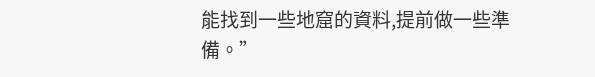能找到一些地窟的資料,提前做一些準備。”